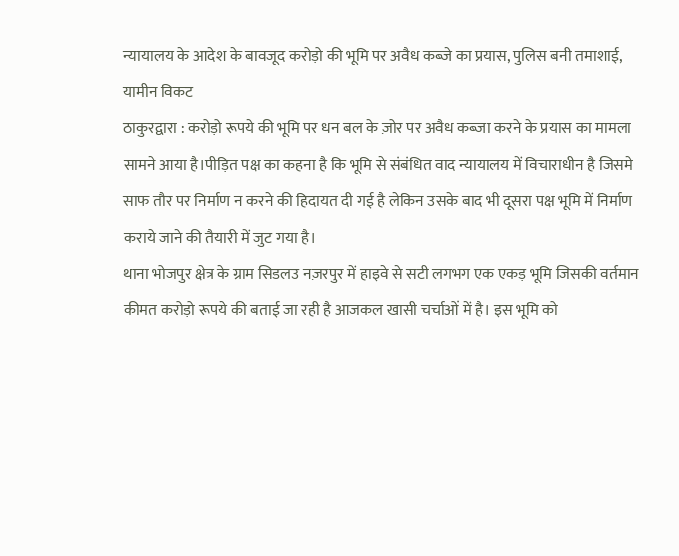न्यायालय के आदेश के बावजूद करोड़ो की भूमि पर अवैध कब्जे का प्रयास, पुलिस बनी तमाशाई,
यामीन विकट
ठाकुरद्वारा : करोड़ो रूपये की भूमि पर धन बल के ज़ोर पर अवैध कब्जा करने के प्रयास का मामला सामने आया है।पीड़ित पक्ष का कहना है कि भूमि से संबंधित वाद न्यायालय में विचाराधीन है जिसमे साफ तौर पर निर्माण न करने की हिदायत दी गई है लेकिन उसके बाद भी दूसरा पक्ष भूमि में निर्माण कराये जाने की तैयारी में जुट गया है।
थाना भोजपुर क्षेत्र के ग्राम सिडलउ नज़रपुर में हाइवे से सटी लगभग एक एकड़ भूमि जिसकी वर्तमान कीमत करोड़ो रूपये की बताई जा रही है आजकल खासी चर्चाओं में है। इस भूमि को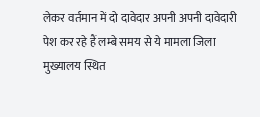लेकर वर्तमान में दो दावेदार अपनी अपनी दावेदारी पेश कर रहे हैं लम्बे समय से ये मामला जिला मुख्यालय स्थित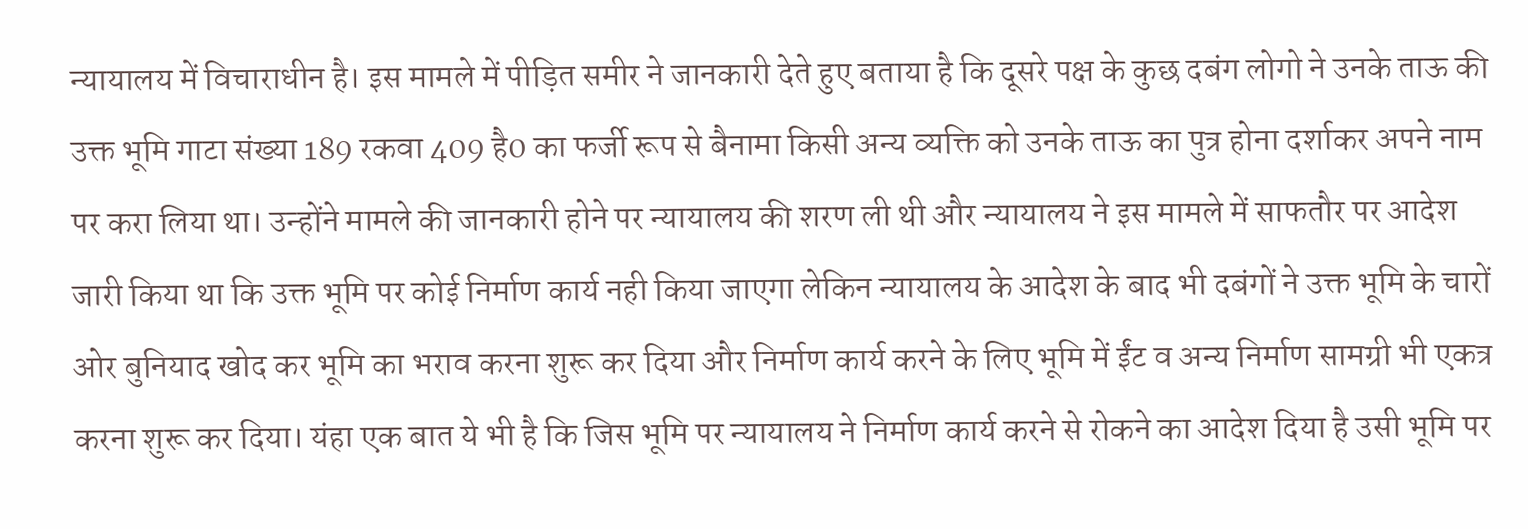न्यायालय में विचाराधीन है। इस मामले में पीड़ित समीर ने जानकारी देते हुए बताया है कि दूसरे पक्ष के कुछ दबंग लोगो ने उनके ताऊ की उक्त भूमि गाटा संख्या 189 रकवा 409 है0 का फर्जी रूप से बैनामा किसी अन्य व्यक्ति को उनके ताऊ का पुत्र होना दर्शाकर अपने नाम पर करा लिया था। उन्होंने मामले की जानकारी होने पर न्यायालय की शरण ली थी और न्यायालय ने इस मामले में साफतौर पर आदेश जारी किया था कि उक्त भूमि पर कोई निर्माण कार्य नही किया जाएगा लेकिन न्यायालय के आदेश के बाद भी दबंगों ने उक्त भूमि के चारों ओर बुनियाद खोद कर भूमि का भराव करना शुरू कर दिया और निर्माण कार्य करने के लिए भूमि में ईंट व अन्य निर्माण सामग्री भी एकत्र करना शुरू कर दिया। यंहा एक बात ये भी है कि जिस भूमि पर न्यायालय ने निर्माण कार्य करने से रोकने का आदेश दिया है उसी भूमि पर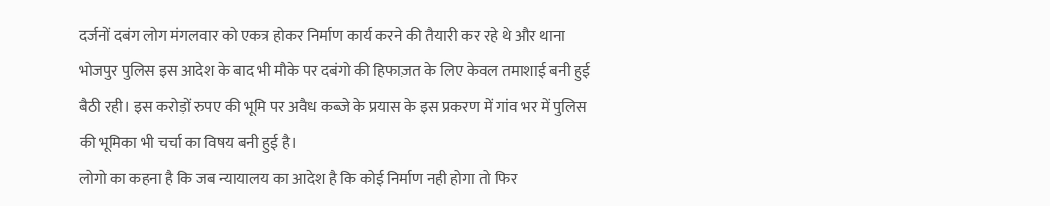दर्जनों दबंग लोग मंगलवार को एकत्र होकर निर्माण कार्य करने की तैयारी कर रहे थे और थाना भोजपुर पुलिस इस आदेश के बाद भी मौके पर दबंगो की हिफाज़त के लिए केवल तमाशाई बनी हुई बैठी रही। इस करोड़ों रुपए की भूमि पर अवैध कब्जे के प्रयास के इस प्रकरण में गांव भर में पुलिस की भूमिका भी चर्चा का विषय बनी हुई है।
लोगो का कहना है कि जब न्यायालय का आदेश है कि कोई निर्माण नही होगा तो फिर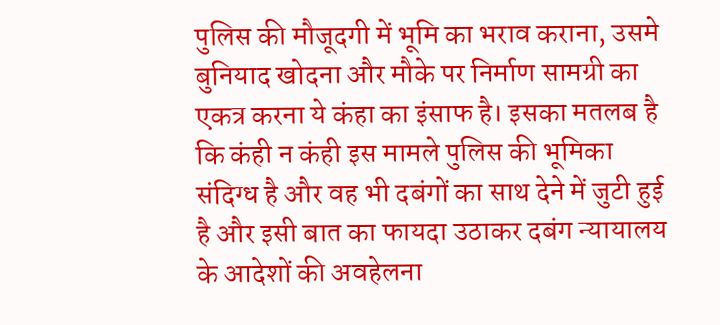पुलिस की मौजूदगी में भूमि का भराव कराना, उसमे बुनियाद खोदना और मौके पर निर्माण सामग्री का एकत्र करना ये कंहा का इंसाफ है। इसका मतलब है कि कंही न कंही इस मामले पुलिस की भूमिका संदिग्ध है और वह भी दबंगों का साथ देने में जुटी हुई है और इसी बात का फायदा उठाकर दबंग न्यायालय के आदेशों की अवहेलना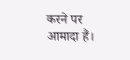करने पर आमादा हैं।